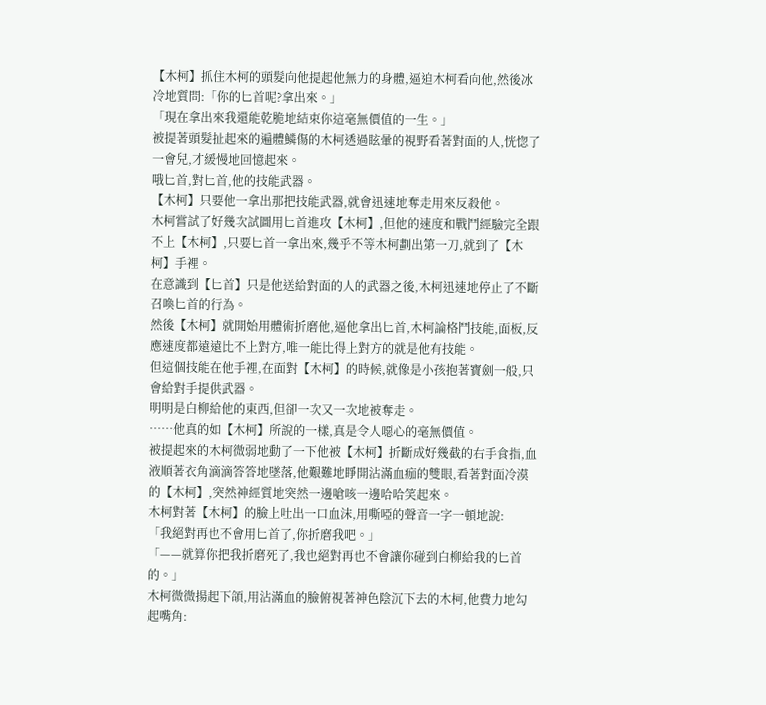【木柯】抓住木柯的頭髮向他提起他無力的身體,逼迫木柯看向他,然後冰冷地質問:「你的匕首呢?拿出來。」
「現在拿出來我還能乾脆地結束你這毫無價值的一生。」
被提著頭髮扯起來的遍體鱗傷的木柯透過眩暈的視野看著對面的人,恍惚了一會兒,才緩慢地回憶起來。
哦匕首,對匕首,他的技能武器。
【木柯】只要他一拿出那把技能武器,就會迅速地奪走用來反殺他。
木柯嘗試了好幾次試圖用匕首進攻【木柯】,但他的速度和戰鬥經驗完全跟不上【木柯】,只要匕首一拿出來,幾乎不等木柯劃出第一刀,就到了【木柯】手裡。
在意識到【匕首】只是他送給對面的人的武器之後,木柯迅速地停止了不斷召喚匕首的行為。
然後【木柯】就開始用體術折磨他,逼他拿出匕首,木柯論格鬥技能,面板,反應速度都遠遠比不上對方,唯一能比得上對方的就是他有技能。
但這個技能在他手裡,在面對【木柯】的時候,就像是小孩抱著寶劍一般,只會給對手提供武器。
明明是白柳給他的東西,但卻一次又一次地被奪走。
……他真的如【木柯】所說的一樣,真是令人噁心的毫無價值。
被提起來的木柯微弱地動了一下他被【木柯】折斷成好幾截的右手食指,血液順著衣角滴滴答答地墜落,他艱難地睜開沾滿血痂的雙眼,看著對面冷漠的【木柯】,突然神經質地突然一邊嗆咳一邊哈哈笑起來。
木柯對著【木柯】的臉上吐出一口血沫,用嘶啞的聲音一字一頓地說:
「我絕對再也不會用匕首了,你折磨我吧。」
「——就算你把我折磨死了,我也絕對再也不會讓你碰到白柳給我的匕首的。」
木柯微微揚起下頜,用沾滿血的臉俯視著神色陰沉下去的木柯,他費力地勾起嘴角: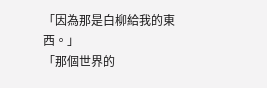「因為那是白柳給我的東西。」
「那個世界的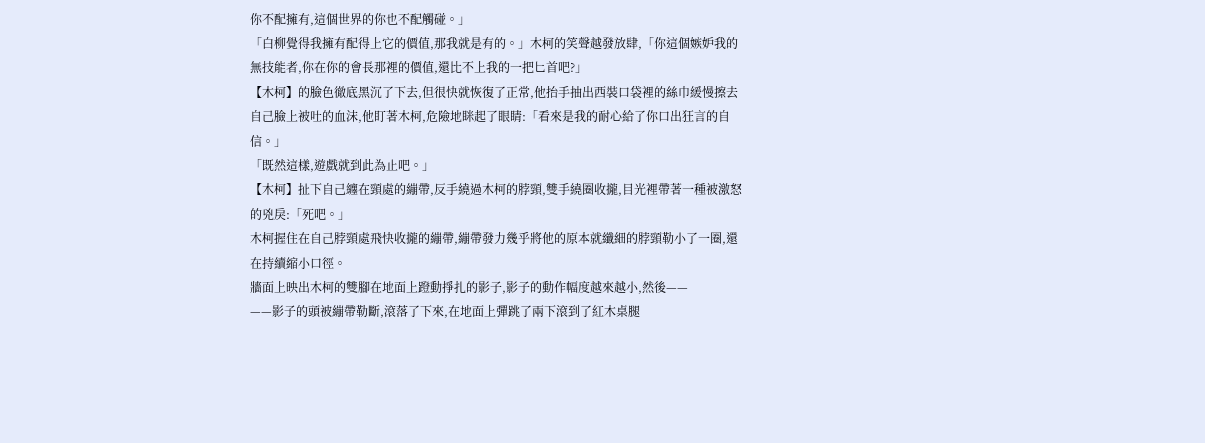你不配擁有,這個世界的你也不配觸碰。」
「白柳覺得我擁有配得上它的價值,那我就是有的。」木柯的笑聲越發放肆,「你這個嫉妒我的無技能者,你在你的會長那裡的價值,還比不上我的一把匕首吧?」
【木柯】的臉色徹底黑沉了下去,但很快就恢復了正常,他抬手抽出西裝口袋裡的絲巾緩慢擦去自己臉上被吐的血沫,他盯著木柯,危險地眯起了眼睛:「看來是我的耐心給了你口出狂言的自信。」
「既然這樣,遊戲就到此為止吧。」
【木柯】扯下自己纏在頸處的繃帶,反手繞過木柯的脖頸,雙手繞圈收攏,目光裡帶著一種被激怒的兇戾:「死吧。」
木柯握住在自己脖頸處飛快收攏的繃帶,繃帶發力幾乎將他的原本就纖細的脖頸勒小了一圈,還在持續縮小口徑。
牆面上映出木柯的雙腳在地面上蹬動掙扎的影子,影子的動作幅度越來越小,然後——
——影子的頭被繃帶勒斷,滾落了下來,在地面上彈跳了兩下滾到了紅木桌腿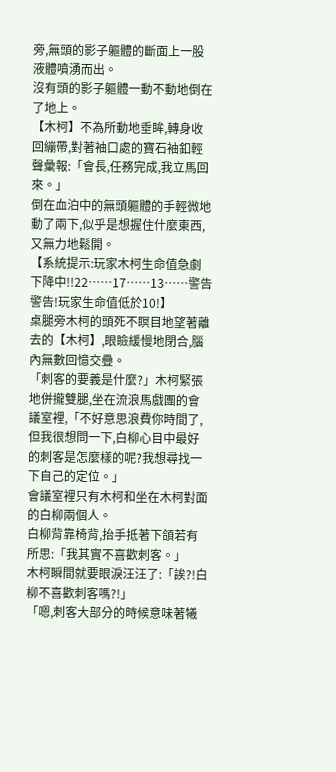旁,無頭的影子軀體的斷面上一股液體噴湧而出。
沒有頭的影子軀體一動不動地倒在了地上。
【木柯】不為所動地垂眸,轉身收回繃帶,對著袖口處的寶石袖釦輕聲彙報:「會長,任務完成,我立馬回來。」
倒在血泊中的無頭軀體的手輕微地動了兩下,似乎是想握住什麼東西,又無力地鬆開。
【系統提示:玩家木柯生命值急劇下降中!!22……17……13……警告警告!玩家生命值低於10!】
桌腿旁木柯的頭死不瞑目地望著離去的【木柯】,眼瞼緩慢地閉合,腦內無數回憶交疊。
「刺客的要義是什麼?」木柯緊張地併攏雙腿,坐在流浪馬戲團的會議室裡,「不好意思浪費你時間了,但我很想問一下,白柳心目中最好的刺客是怎麼樣的呢?我想尋找一下自己的定位。」
會議室裡只有木柯和坐在木柯對面的白柳兩個人。
白柳背靠椅背,抬手抵著下頜若有所思:「我其實不喜歡刺客。」
木柯瞬間就要眼淚汪汪了:「誒?!白柳不喜歡刺客嗎?!」
「嗯,刺客大部分的時候意味著犧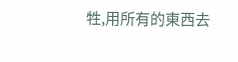牲,用所有的東西去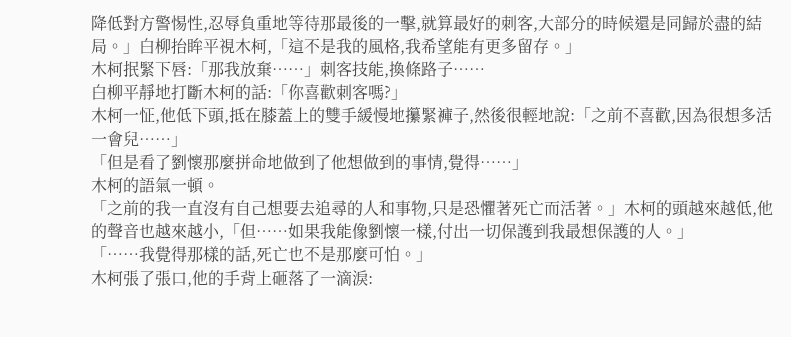降低對方警惕性,忍辱負重地等待那最後的一擊,就算最好的刺客,大部分的時候還是同歸於盡的結局。」白柳抬眸平視木柯,「這不是我的風格,我希望能有更多留存。」
木柯抿緊下唇:「那我放棄……」刺客技能,換條路子……
白柳平靜地打斷木柯的話:「你喜歡刺客嗎?」
木柯一怔,他低下頭,抵在膝蓋上的雙手緩慢地攥緊褲子,然後很輕地說:「之前不喜歡,因為很想多活一會兒……」
「但是看了劉懷那麼拼命地做到了他想做到的事情,覺得……」
木柯的語氣一頓。
「之前的我一直沒有自己想要去追尋的人和事物,只是恐懼著死亡而活著。」木柯的頭越來越低,他的聲音也越來越小,「但……如果我能像劉懷一樣,付出一切保護到我最想保護的人。」
「……我覺得那樣的話,死亡也不是那麼可怕。」
木柯張了張口,他的手背上砸落了一滴淚: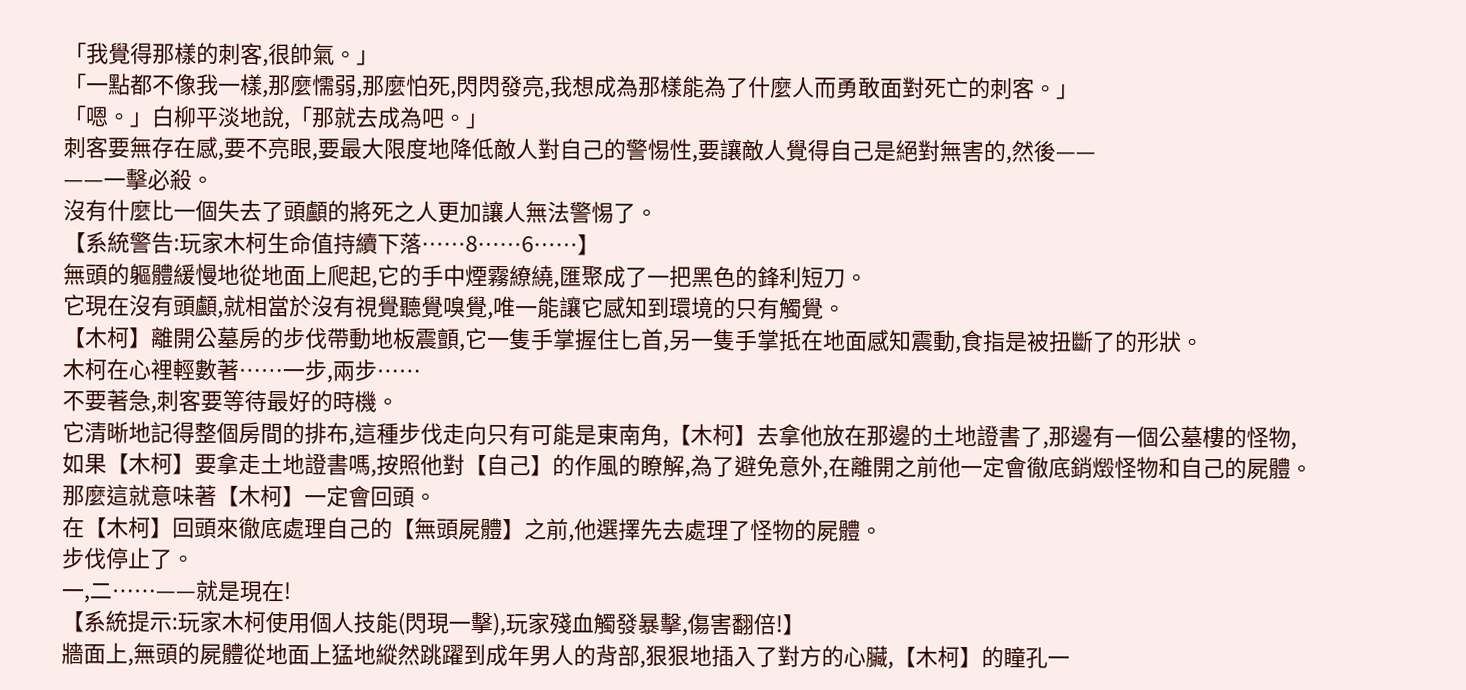「我覺得那樣的刺客,很帥氣。」
「一點都不像我一樣,那麼懦弱,那麼怕死,閃閃發亮,我想成為那樣能為了什麼人而勇敢面對死亡的刺客。」
「嗯。」白柳平淡地說,「那就去成為吧。」
刺客要無存在感,要不亮眼,要最大限度地降低敵人對自己的警惕性,要讓敵人覺得自己是絕對無害的,然後——
——一擊必殺。
沒有什麼比一個失去了頭顱的將死之人更加讓人無法警惕了。
【系統警告:玩家木柯生命值持續下落……8……6……】
無頭的軀體緩慢地從地面上爬起,它的手中煙霧繚繞,匯聚成了一把黑色的鋒利短刀。
它現在沒有頭顱,就相當於沒有視覺聽覺嗅覺,唯一能讓它感知到環境的只有觸覺。
【木柯】離開公墓房的步伐帶動地板震顫,它一隻手掌握住匕首,另一隻手掌抵在地面感知震動,食指是被扭斷了的形狀。
木柯在心裡輕數著……一步,兩步……
不要著急,刺客要等待最好的時機。
它清晰地記得整個房間的排布,這種步伐走向只有可能是東南角,【木柯】去拿他放在那邊的土地證書了,那邊有一個公墓樓的怪物,如果【木柯】要拿走土地證書嗎,按照他對【自己】的作風的瞭解,為了避免意外,在離開之前他一定會徹底銷燬怪物和自己的屍體。
那麼這就意味著【木柯】一定會回頭。
在【木柯】回頭來徹底處理自己的【無頭屍體】之前,他選擇先去處理了怪物的屍體。
步伐停止了。
一,二……——就是現在!
【系統提示:玩家木柯使用個人技能(閃現一擊),玩家殘血觸發暴擊,傷害翻倍!】
牆面上,無頭的屍體從地面上猛地縱然跳躍到成年男人的背部,狠狠地插入了對方的心臟,【木柯】的瞳孔一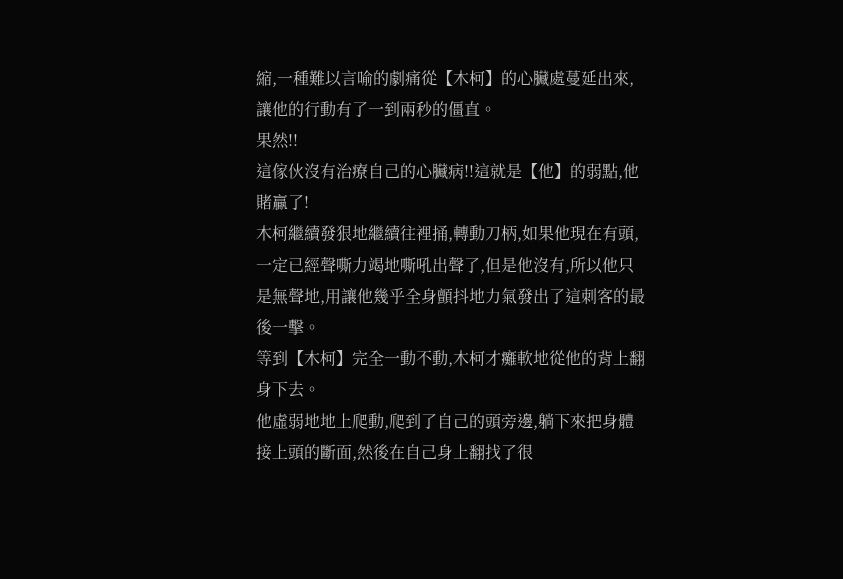縮,一種難以言喻的劇痛從【木柯】的心臟處蔓延出來,讓他的行動有了一到兩秒的僵直。
果然!!
這傢伙沒有治療自己的心臟病!!這就是【他】的弱點,他賭贏了!
木柯繼續發狠地繼續往裡捅,轉動刀柄,如果他現在有頭,一定已經聲嘶力竭地嘶吼出聲了,但是他沒有,所以他只是無聲地,用讓他幾乎全身顫抖地力氣發出了這刺客的最後一擊。
等到【木柯】完全一動不動,木柯才癱軟地從他的背上翻身下去。
他虛弱地地上爬動,爬到了自己的頭旁邊,躺下來把身體接上頭的斷面,然後在自己身上翻找了很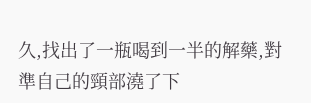久,找出了一瓶喝到一半的解藥,對準自己的頸部澆了下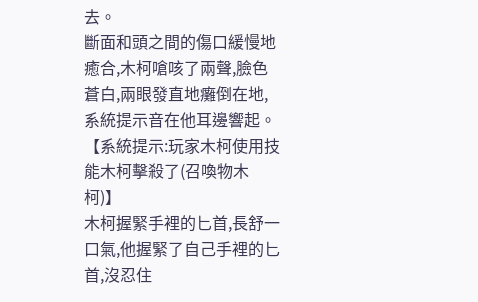去。
斷面和頭之間的傷口緩慢地癒合,木柯嗆咳了兩聲,臉色蒼白,兩眼發直地癱倒在地,系統提示音在他耳邊響起。
【系統提示:玩家木柯使用技能木柯擊殺了(召喚物木柯)】
木柯握緊手裡的匕首,長舒一口氣,他握緊了自己手裡的匕首,沒忍住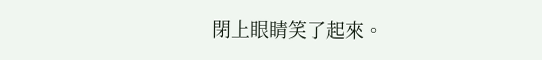閉上眼睛笑了起來。